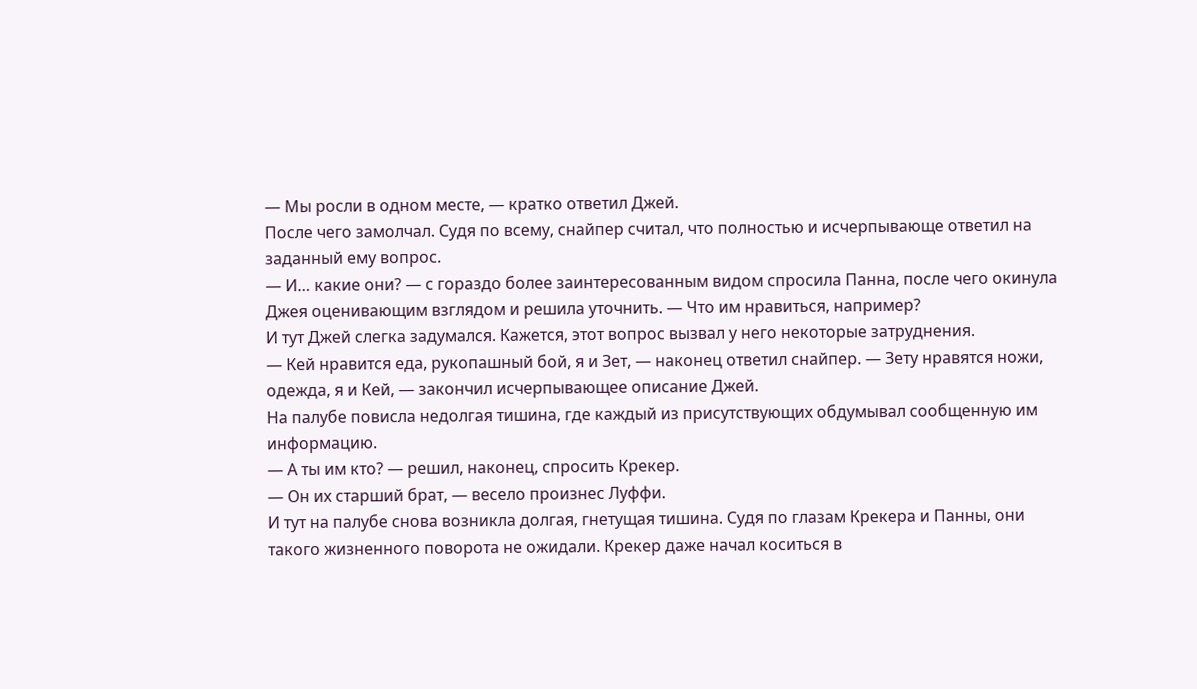— Мы росли в одном месте, — кратко ответил Джей.
После чего замолчал. Судя по всему, снайпер считал, что полностью и исчерпывающе ответил на заданный ему вопрос.
— И… какие они? — с гораздо более заинтересованным видом спросила Панна, после чего окинула Джея оценивающим взглядом и решила уточнить. — Что им нравиться, например?
И тут Джей слегка задумался. Кажется, этот вопрос вызвал у него некоторые затруднения.
— Кей нравится еда, рукопашный бой, я и Зет, — наконец ответил снайпер. — Зету нравятся ножи, одежда, я и Кей, — закончил исчерпывающее описание Джей.
На палубе повисла недолгая тишина, где каждый из присутствующих обдумывал сообщенную им информацию.
— А ты им кто? — решил, наконец, спросить Крекер.
— Он их старший брат, — весело произнес Луффи.
И тут на палубе снова возникла долгая, гнетущая тишина. Судя по глазам Крекера и Панны, они такого жизненного поворота не ожидали. Крекер даже начал коситься в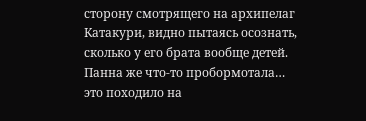сторону смотрящего на архипелаг Катакури, видно пытаясь осознать, сколько у его брата вообще детей. Панна же что-то пробормотала… это походило на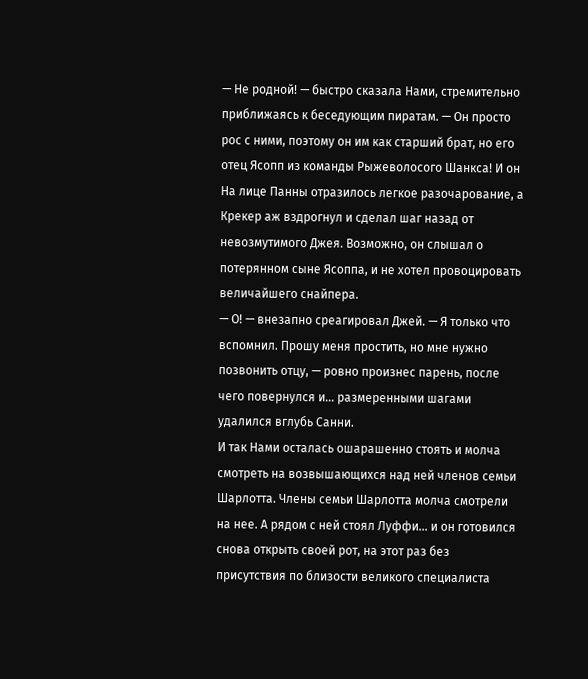— Не родной! — быстро сказала Нами, стремительно приближаясь к беседующим пиратам. — Он просто рос с ними, поэтому он им как старший брат, но его отец Ясопп из команды Рыжеволосого Шанкса! И он
На лице Панны отразилось легкое разочарование, а Крекер аж вздрогнул и сделал шаг назад от невозмутимого Джея. Возможно, он слышал о потерянном сыне Ясоппа, и не хотел провоцировать величайшего снайпера.
— О! — внезапно среагировал Джей. — Я только что вспомнил. Прошу меня простить, но мне нужно позвонить отцу, — ровно произнес парень, после чего повернулся и… размеренными шагами удалился вглубь Санни.
И так Нами осталась ошарашенно стоять и молча смотреть на возвышающихся над ней членов семьи Шарлотта. Члены семьи Шарлотта молча смотрели на нее. А рядом с ней стоял Луффи… и он готовился снова открыть своей рот, на этот раз без присутствия по близости великого специалиста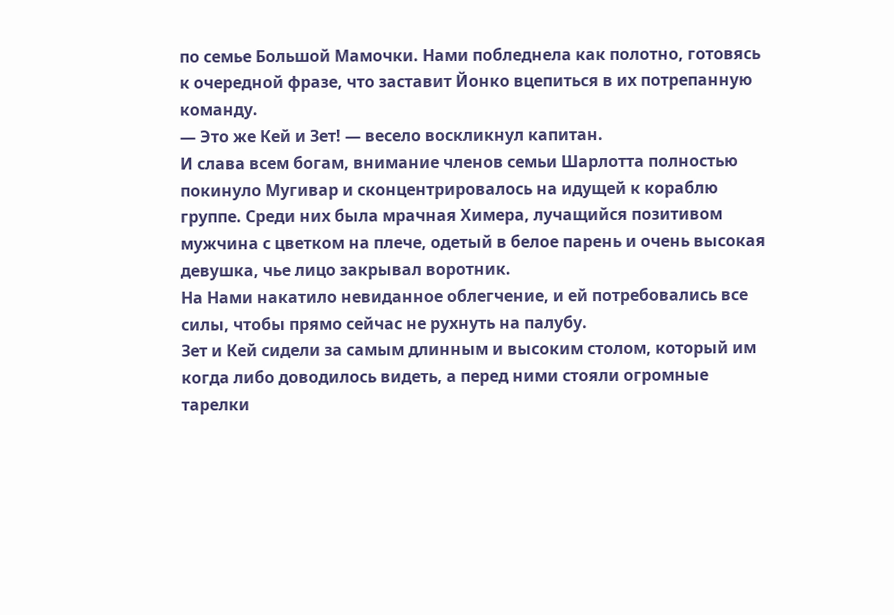по семье Большой Мамочки. Нами побледнела как полотно, готовясь к очередной фразе, что заставит Йонко вцепиться в их потрепанную команду.
— Это же Кей и Зет! — весело воскликнул капитан.
И слава всем богам, внимание членов семьи Шарлотта полностью покинуло Мугивар и сконцентрировалось на идущей к кораблю группе. Среди них была мрачная Химера, лучащийся позитивом мужчина с цветком на плече, одетый в белое парень и очень высокая девушка, чье лицо закрывал воротник.
На Нами накатило невиданное облегчение, и ей потребовались все силы, чтобы прямо сейчас не рухнуть на палубу.
Зет и Кей сидели за самым длинным и высоким столом, который им когда либо доводилось видеть, а перед ними стояли огромные тарелки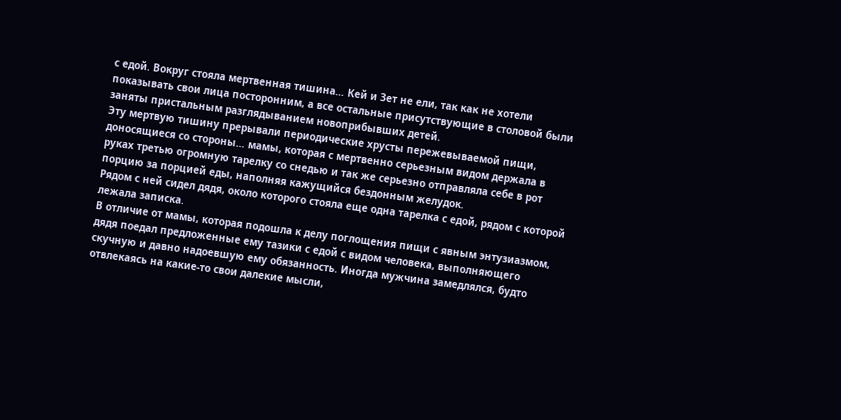с едой. Вокруг стояла мертвенная тишина… Кей и Зет не ели, так как не хотели показывать свои лица посторонним, а все остальные присутствующие в столовой были заняты пристальным разглядыванием новоприбывших детей.
Эту мертвую тишину прерывали периодические хрусты пережевываемой пищи, доносящиеся со стороны… мамы, которая с мертвенно серьезным видом держала в руках третью огромную тарелку со снедью и так же серьезно отправляла себе в рот порцию за порцией еды, наполняя кажущийся бездонным желудок.
Рядом с ней сидел дядя, около которого стояла еще одна тарелка с едой, рядом с которой лежала записка.
В отличие от мамы, которая подошла к делу поглощения пищи с явным энтузиазмом, дядя поедал предложенные ему тазики с едой с видом человека, выполняющего скучную и давно надоевшую ему обязанность. Иногда мужчина замедлялся, будто отвлекаясь на какие-то свои далекие мысли,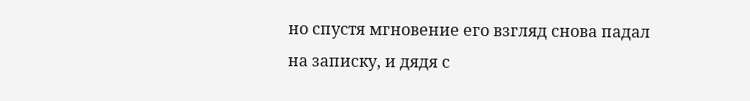но спустя мгновение его взгляд снова падал на записку, и дядя с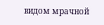видом мрачной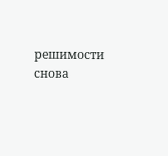решимости снова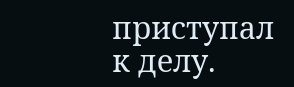приступал к делу.